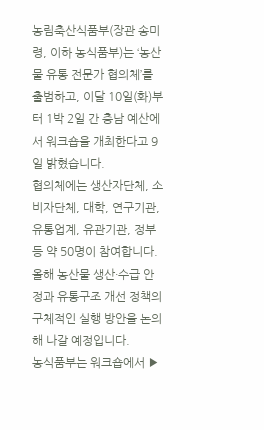농림축산식품부(장관 송미령, 이하 농식품부)는 ‘농산물 유통 전문가 협의체’를 출범하고, 이달 10일(화)부터 1박 2일 간 충남 예산에서 워크숍을 개최한다고 9일 밝혔습니다.
협의체에는 생산자단체, 소비자단체, 대학, 연구기관, 유통업계, 유관기관, 정부 등 약 50명이 참여합니다. 올해 농산물 생산·수급 안정과 유통구조 개선 정책의 구체적인 실행 방안을 논의해 나갈 예정입니다.
농식품부는 워크숍에서 ▶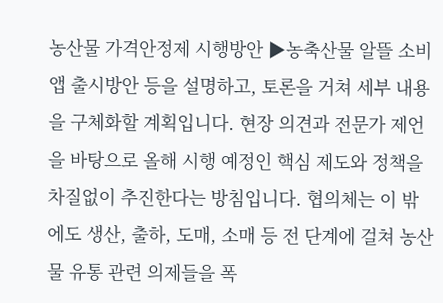농산물 가격안정제 시행방안 ▶농축산물 알뜰 소비 앱 출시방안 등을 설명하고, 토론을 거쳐 세부 내용을 구체화할 계획입니다. 현장 의견과 전문가 제언을 바탕으로 올해 시행 예정인 핵심 제도와 정책을 차질없이 추진한다는 방침입니다. 협의체는 이 밖에도 생산, 출하, 도매, 소매 등 전 단계에 걸쳐 농산물 유통 관련 의제들을 폭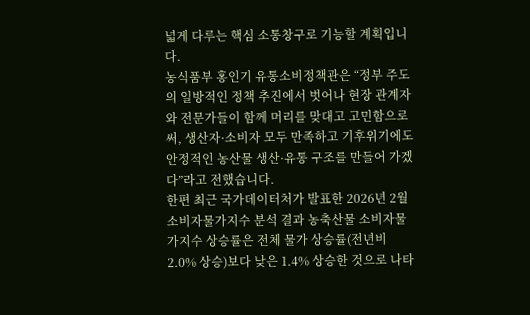넓게 다루는 핵심 소통창구로 기능할 계획입니다.
농식품부 홍인기 유통소비정책관은 “정부 주도의 일방적인 정책 추진에서 벗어나 현장 관계자와 전문가들이 함께 머리를 맞대고 고민함으로써, 생산자·소비자 모두 만족하고 기후위기에도 안정적인 농산물 생산·유통 구조를 만들어 가겠다”라고 전했습니다.
한편 최근 국가데이터처가 발표한 2026년 2월 소비자물가지수 분석 결과 농축산물 소비자물가지수 상승률은 전체 물가 상승률(전년비 2.0% 상승)보다 낮은 1.4% 상승한 것으로 나타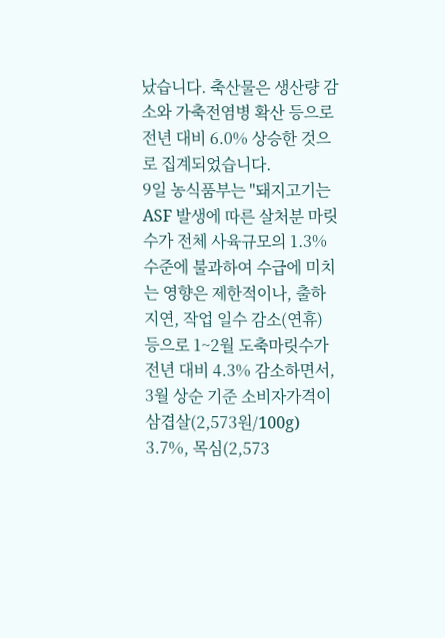났습니다. 축산물은 생산량 감소와 가축전염병 확산 등으로 전년 대비 6.0% 상승한 것으로 집계되었습니다.
9일 농식품부는 "돼지고기는 ASF 발생에 따른 살처분 마릿수가 전체 사육규모의 1.3% 수준에 불과하여 수급에 미치는 영향은 제한적이나, 출하 지연, 작업 일수 감소(연휴) 등으로 1~2월 도축마릿수가 전년 대비 4.3% 감소하면서, 3월 상순 기준 소비자가격이 삼겹살(2,573원/100g) 3.7%, 목심(2,573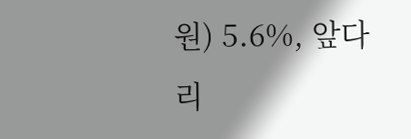원) 5.6%, 앞다리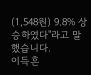(1,548원) 9.8% 상승하였다"라고 말했습니다.
이득흔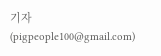기자(pigpeople100@gmail.com)